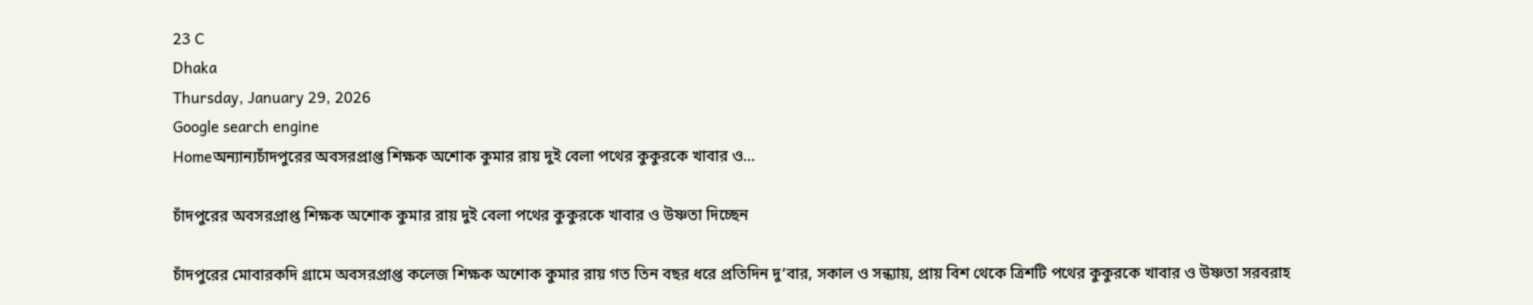23 C
Dhaka
Thursday, January 29, 2026
Google search engine
Homeঅন্যান্যচাঁদপুরের অবসরপ্রাপ্ত শিক্ষক অশোক কুমার রায় দুই বেলা পথের কুকুরকে খাবার ও...

চাঁদপুরের অবসরপ্রাপ্ত শিক্ষক অশোক কুমার রায় দুই বেলা পথের কুকুরকে খাবার ও উষ্ণতা দিচ্ছেন

চাঁদপুরের মোবারকদি গ্রামে অবসরপ্রাপ্ত কলেজ শিক্ষক অশোক কুমার রায় গত তিন বছর ধরে প্রতিদিন দু’বার, সকাল ও সন্ধ্যায়, প্রায় বিশ থেকে ত্রিশটি পথের কুকুরকে খাবার ও উষ্ণতা সরবরাহ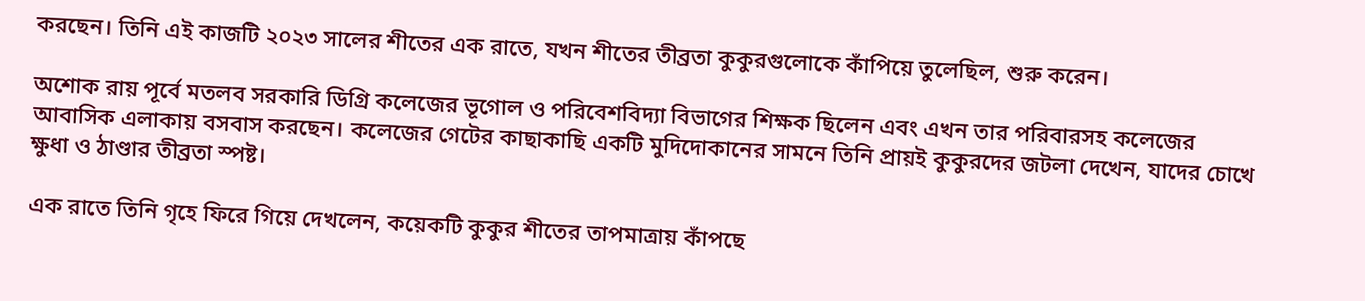করছেন। তিনি এই কাজটি ২০২৩ সালের শীতের এক রাতে, যখন শীতের তীব্রতা কুকুরগুলোকে কাঁপিয়ে তুলেছিল, শুরু করেন।

অশোক রায় পূর্বে মতলব সরকারি ডিগ্রি কলেজের ভূগোল ও পরিবেশবিদ্যা বিভাগের শিক্ষক ছিলেন এবং এখন তার পরিবারসহ কলেজের আবাসিক এলাকায় বসবাস করছেন। কলেজের গেটের কাছাকাছি একটি মুদিদোকানের সামনে তিনি প্রায়ই কুকুরদের জটলা দেখেন, যাদের চোখে ক্ষুধা ও ঠাণ্ডার তীব্রতা স্পষ্ট।

এক রাতে তিনি গৃহে ফিরে গিয়ে দেখলেন, কয়েকটি কুকুর শীতের তাপমাত্রায় কাঁপছে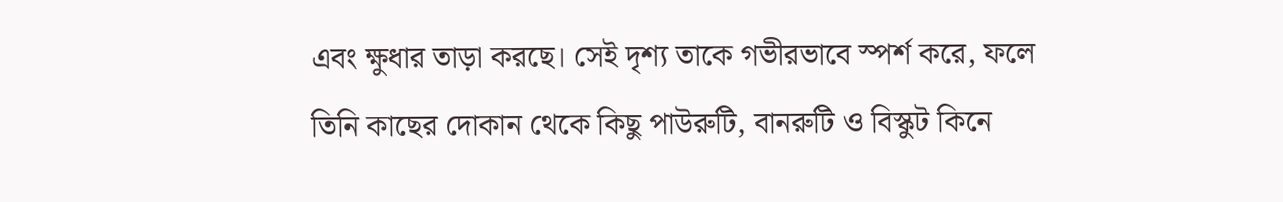এবং ক্ষুধার তাড়া করছে। সেই দৃশ্য তাকে গভীরভাবে স্পর্শ করে, ফলে তিনি কাছের দোকান থেকে কিছু পাউরুটি, বানরুটি ও বিস্কুট কিনে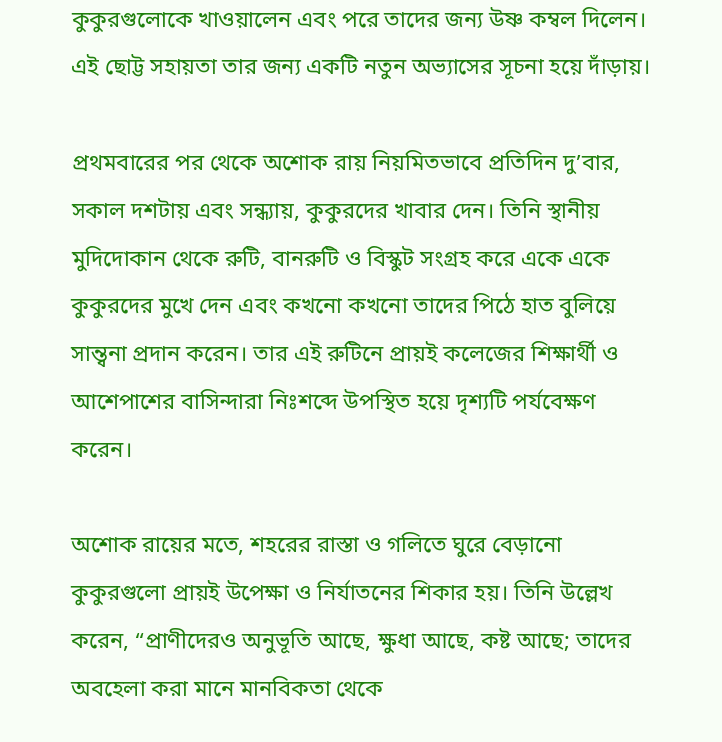কুকুরগুলোকে খাওয়ালেন এবং পরে তাদের জন্য উষ্ণ কম্বল দিলেন। এই ছোট্ট সহায়তা তার জন্য একটি নতুন অভ্যাসের সূচনা হয়ে দাঁড়ায়।

প্রথমবারের পর থেকে অশোক রায় নিয়মিতভাবে প্রতিদিন দু’বার, সকাল দশটায় এবং সন্ধ্যায়, কুকুরদের খাবার দেন। তিনি স্থানীয় মুদিদোকান থেকে রুটি, বানরুটি ও বিস্কুট সংগ্রহ করে একে একে কুকুরদের মুখে দেন এবং কখনো কখনো তাদের পিঠে হাত বুলিয়ে সান্ত্বনা প্রদান করেন। তার এই রুটিনে প্রায়ই কলেজের শিক্ষার্থী ও আশেপাশের বাসিন্দারা নিঃশব্দে উপস্থিত হয়ে দৃশ্যটি পর্যবেক্ষণ করেন।

অশোক রায়ের মতে, শহরের রাস্তা ও গলিতে ঘুরে বেড়ানো কুকুরগুলো প্রায়ই উপেক্ষা ও নির্যাতনের শিকার হয়। তিনি উল্লেখ করেন, “প্রাণীদেরও অনুভূতি আছে, ক্ষুধা আছে, কষ্ট আছে; তাদের অবহেলা করা মানে মানবিকতা থেকে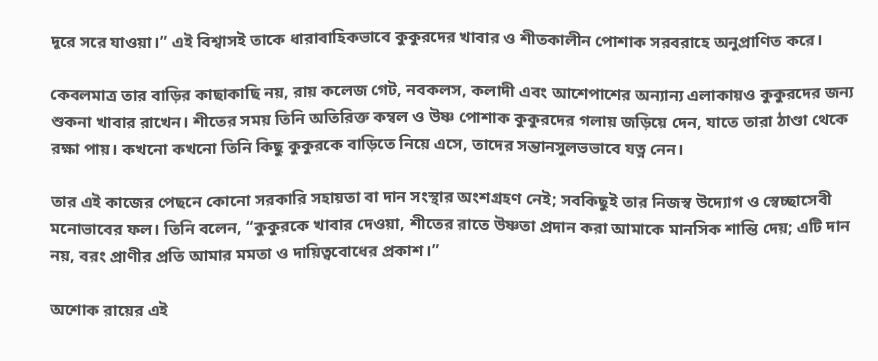দূরে সরে যাওয়া।” এই বিশ্বাসই তাকে ধারাবাহিকভাবে কুকুরদের খাবার ও শীতকালীন পোশাক সরবরাহে অনুপ্রাণিত করে।

কেবলমাত্র তার বাড়ির কাছাকাছি নয়, রায় কলেজ গেট, নবকলস, কলাদী এবং আশেপাশের অন্যান্য এলাকায়ও কুকুরদের জন্য শুকনা খাবার রাখেন। শীতের সময় তিনি অতিরিক্ত কম্বল ও উষ্ণ পোশাক কুকুরদের গলায় জড়িয়ে দেন, যাতে তারা ঠাণ্ডা থেকে রক্ষা পায়। কখনো কখনো তিনি কিছু কুকুরকে বাড়িতে নিয়ে এসে, তাদের সন্তানসুলভভাবে যত্ন নেন।

তার এই কাজের পেছনে কোনো সরকারি সহায়তা বা দান সংস্থার অংশগ্রহণ নেই; সবকিছুই তার নিজস্ব উদ্যোগ ও স্বেচ্ছাসেবী মনোভাবের ফল। তিনি বলেন, “কুকুরকে খাবার দেওয়া, শীতের রাতে উষ্ণতা প্রদান করা আমাকে মানসিক শান্তি দেয়; এটি দান নয়, বরং প্রাণীর প্রতি আমার মমতা ও দায়িত্ববোধের প্রকাশ।”

অশোক রায়ের এই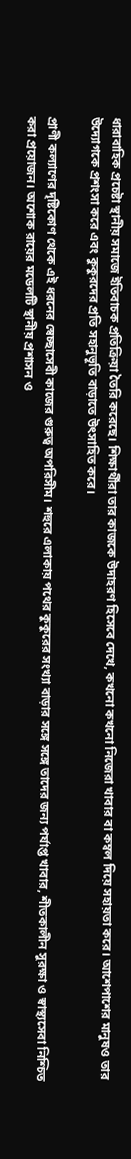ধারাবাহিক প্রচেষ্টা স্থানীয় সমাজে ইতিবাচক প্রতিক্রিয়া তৈরি করেছে। শিক্ষার্থীরা তার কাজকে উদাহরণ হিসেবে দেখে, কখনো কখনো নিজেরা খাবার বা কম্বল দিয়ে সহায়তা করে। আশেপাশের মানুষও তার উদ্যোগকে প্রশংসা করে এবং কুকুরদের প্রতি সহানুভূতি বাড়াতে উৎসাহিত করে।

প্রাণী কল্যাণের দৃষ্টিকোণ থেকে এই ধরনের স্বেচ্ছাসেবী কাজের গুরুত্ব অপরিসীম। শহুরে এলাকায় পথের কুকুরের সংখ্যা বাড়ার সঙ্গে সঙ্গে তাদের জন্য পর্যাপ্ত খাবার, শীতকালীন সুরক্ষা ও স্বাস্থ্যসেবা নিশ্চিত করা প্রয়োজন। অশোক রায়ের মডেলটি স্থানীয় প্রশাসন ও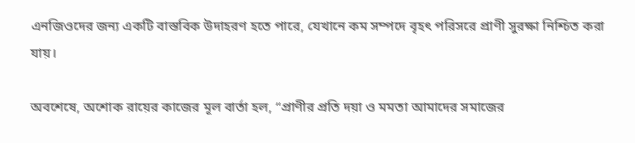এনজিওদের জন্য একটি বাস্তবিক উদাহরণ হতে পারে, যেখানে কম সম্পদে বৃহৎ পরিসরে প্রাণী সুরক্ষা নিশ্চিত করা যায়।

অবশেষে, অশোক রায়ের কাজের মূল বার্তা হল, “প্রাণীর প্রতি দয়া ও মমতা আমাদের সমাজের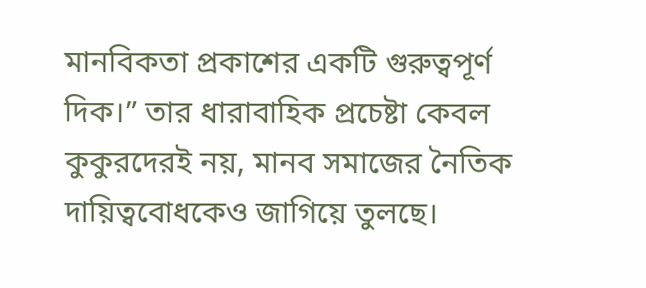মানবিকতা প্রকাশের একটি গুরুত্বপূর্ণ দিক।” তার ধারাবাহিক প্রচেষ্টা কেবল কুকুরদেরই নয়, মানব সমাজের নৈতিক দায়িত্ববোধকেও জাগিয়ে তুলছে।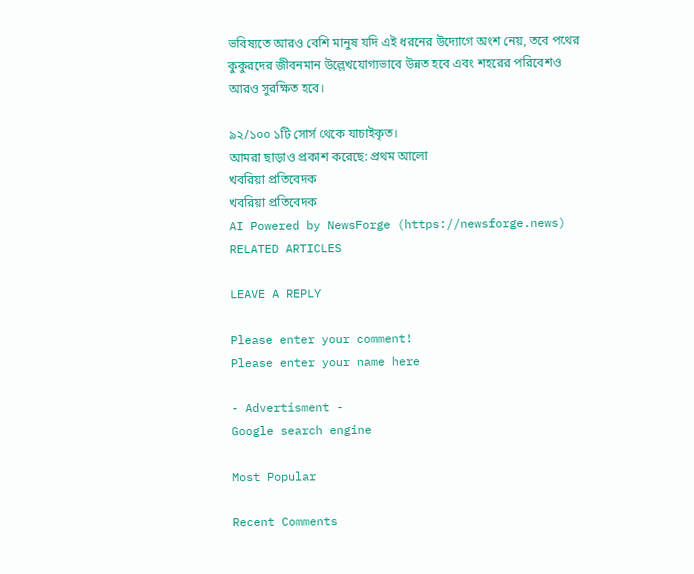ভবিষ্যতে আরও বেশি মানুষ যদি এই ধরনের উদ্যোগে অংশ নেয়, তবে পথের কুকুরদের জীবনমান উল্লেখযোগ্যভাবে উন্নত হবে এবং শহরের পরিবেশও আরও সুরক্ষিত হবে।

৯২/১০০ ১টি সোর্স থেকে যাচাইকৃত।
আমরা ছাড়াও প্রকাশ করেছে: প্রথম আলো
খবরিয়া প্রতিবেদক
খবরিয়া প্রতিবেদক
AI Powered by NewsForge (https://newsforge.news)
RELATED ARTICLES

LEAVE A REPLY

Please enter your comment!
Please enter your name here

- Advertisment -
Google search engine

Most Popular

Recent Comments